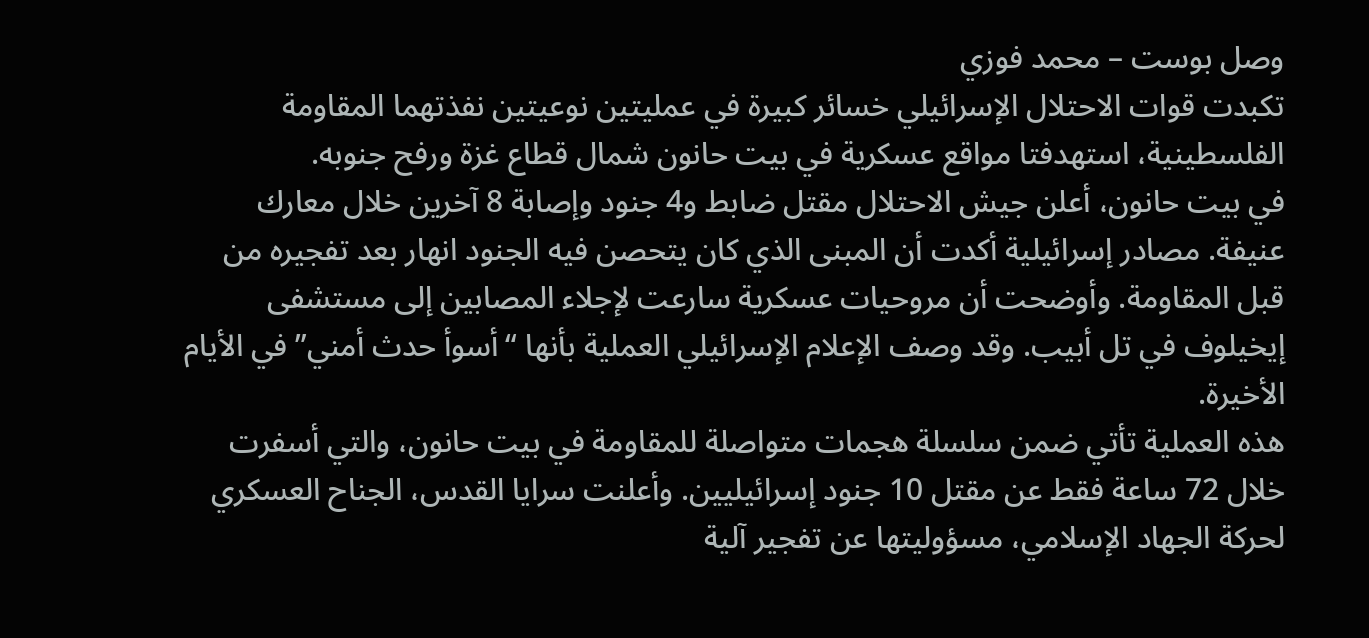وصل بوست – محمد فوزي
تكبدت قوات الاحتلال الإسرائيلي خسائر كبيرة في عمليتين نوعيتين نفذتهما المقاومة الفلسطينية، استهدفتا مواقع عسكرية في بيت حانون شمال قطاع غزة ورفح جنوبه.
في بيت حانون، أعلن جيش الاحتلال مقتل ضابط و4 جنود وإصابة 8 آخرين خلال معارك عنيفة. مصادر إسرائيلية أكدت أن المبنى الذي كان يتحصن فيه الجنود انهار بعد تفجيره من قبل المقاومة. وأوضحت أن مروحيات عسكرية سارعت لإجلاء المصابين إلى مستشفى إيخيلوف في تل أبيب. وقد وصف الإعلام الإسرائيلي العملية بأنها “أسوأ حدث أمني” في الأيام الأخيرة.
هذه العملية تأتي ضمن سلسلة هجمات متواصلة للمقاومة في بيت حانون، والتي أسفرت خلال 72 ساعة فقط عن مقتل 10 جنود إسرائيليين. وأعلنت سرايا القدس، الجناح العسكري لحركة الجهاد الإسلامي، مسؤوليتها عن تفجير آلية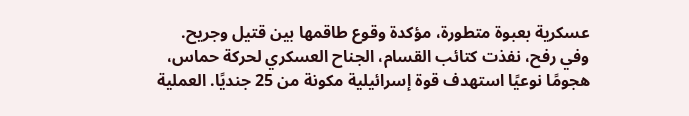عسكرية بعبوة متطورة، مؤكدة وقوع طاقمها بين قتيل وجريح.
وفي رفح، نفذت كتائب القسام، الجناح العسكري لحركة حماس، هجومًا نوعيًا استهدف قوة إسرائيلية مكونة من 25 جنديًا. العملية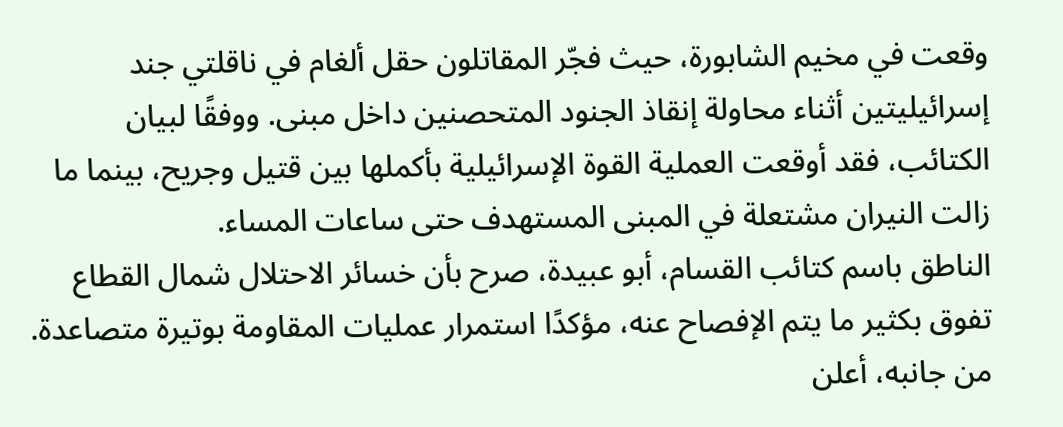وقعت في مخيم الشابورة، حيث فجّر المقاتلون حقل ألغام في ناقلتي جند إسرائيليتين أثناء محاولة إنقاذ الجنود المتحصنين داخل مبنى. ووفقًا لبيان الكتائب، فقد أوقعت العملية القوة الإسرائيلية بأكملها بين قتيل وجريح، بينما ما زالت النيران مشتعلة في المبنى المستهدف حتى ساعات المساء.
الناطق باسم كتائب القسام، أبو عبيدة، صرح بأن خسائر الاحتلال شمال القطاع تفوق بكثير ما يتم الإفصاح عنه، مؤكدًا استمرار عمليات المقاومة بوتيرة متصاعدة.
من جانبه، أعلن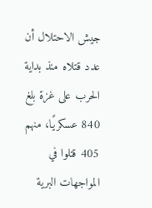جيش الاحتلال أن عدد قتلاه منذ بداية الحرب على غزة بلغ 840 عسكريًا، منهم 405 قتلوا في المواجهات البرية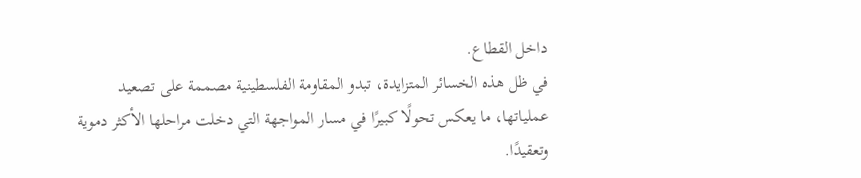داخل القطاع.
في ظل هذه الخسائر المتزايدة، تبدو المقاومة الفلسطينية مصممة على تصعيد عملياتها، ما يعكس تحولًا كبيرًا في مسار المواجهة التي دخلت مراحلها الأكثر دموية وتعقيدًا.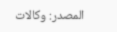المصدر: وكالات